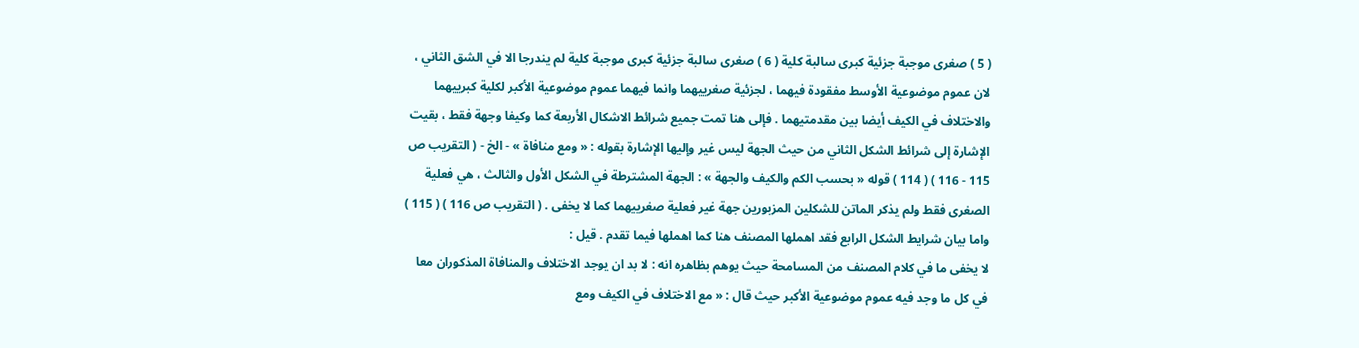( 5 ) صغرى موجبة جزئية كبرى سالبة كلية ( 6 ) صغرى سالبة جزئية كبرى موجبة كلية لم يندرجا الا في الشق الثاني ، لان عموم موضوعية الأوسط مفقودة فيهما ، لجزئية صغرييهما وانما فيهما عموم موضوعية الأكبر لكلية كبرييهما والاختلاف في الكيف أيضا بين مقدمتيهما . فإلى هنا تمت جميع شرائط الاشكال الأربعة كما وكيفا وجهة فقط ، بقيت الإشارة إلى شرائط الشكل الثاني من حيث الجهة ليس غير وإليها الإشارة بقوله : « ومع منافاة » - الخ - ( التقريب ص 115 - 116 ) ( 114 ) قوله « بحسب الكم والكيف والجهة » : الجهة المشترطة في الشكل الأول والثالث ، هي فعلية الصغرى فقط ولم يذكر الماتن للشكلين المزبورين جهة غير فعلية صغرييهما كما لا يخفى . ( التقريب ص 116 ) ( 115 ) واما بيان شرايط الشكل الرابع فقد اهملها المصنف هنا كما اهملها فيما تقدم . قيل :
لا يخفى ما في كلام المصنف من المسامحة حيث يوهم بظاهره انه : لا بد ان يوجد الاختلاف والمنافاة المذكوران معا في كل ما وجد فيه عموم موضوعية الأكبر حيث قال : « مع الاختلاف في الكيف ومع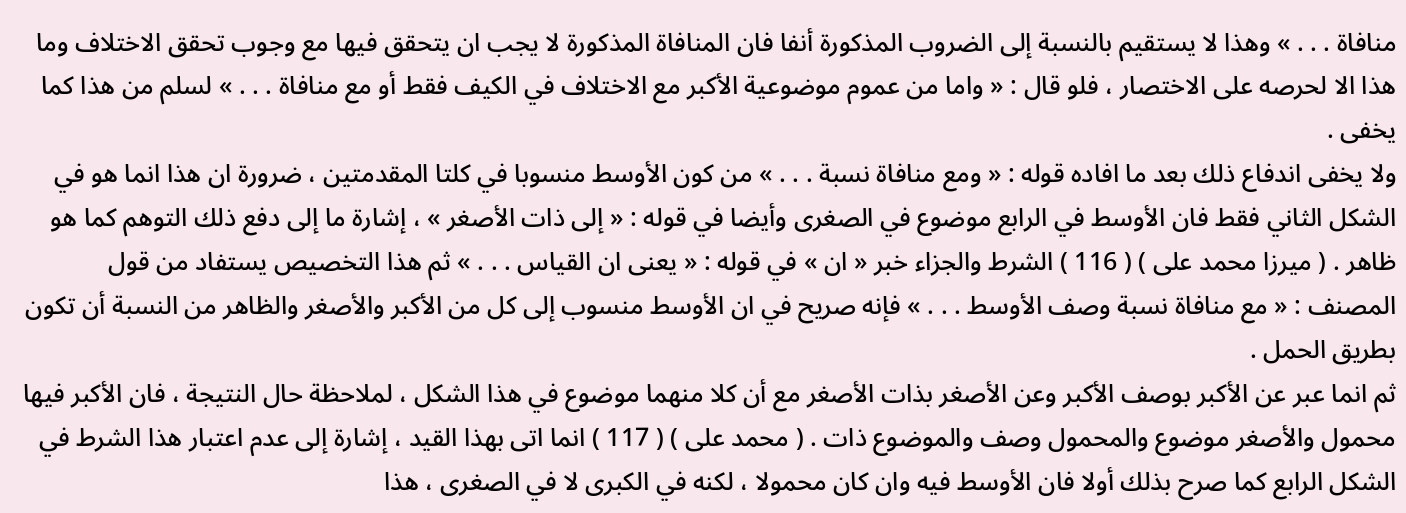منافاة . . . » وهذا لا يستقيم بالنسبة إلى الضروب المذكورة أنفا فان المنافاة المذكورة لا يجب ان يتحقق فيها مع وجوب تحقق الاختلاف وما هذا الا لحرصه على الاختصار ، فلو قال : « واما من عموم موضوعية الأكبر مع الاختلاف في الكيف فقط أو مع منافاة . . . » لسلم من هذا كما يخفى .
ولا يخفى اندفاع ذلك بعد ما افاده قوله : « ومع منافاة نسبة . . . » من كون الأوسط منسوبا في كلتا المقدمتين ، ضرورة ان هذا انما هو في الشكل الثاني فقط فان الأوسط في الرابع موضوع في الصغرى وأيضا في قوله : « إلى ذات الأصغر » ، إشارة ما إلى دفع ذلك التوهم كما هو ظاهر . ( ميرزا محمد على ) ( 116 ) الشرط والجزاء خبر « ان » في قوله : « يعنى ان القياس . . . » ثم هذا التخصيص يستفاد من قول المصنف : « مع منافاة نسبة وصف الأوسط . . . » فإنه صريح في ان الأوسط منسوب إلى كل من الأكبر والأصغر والظاهر من النسبة أن تكون بطريق الحمل .
ثم انما عبر عن الأكبر بوصف الأكبر وعن الأصغر بذات الأصغر مع أن كلا منهما موضوع في هذا الشكل ، لملاحظة حال النتيجة ، فان الأكبر فيها محمول والأصغر موضوع والمحمول وصف والموضوع ذات . ( محمد على ) ( 117 ) انما اتى بهذا القيد ، إشارة إلى عدم اعتبار هذا الشرط في الشكل الرابع كما صرح بذلك أولا فان الأوسط فيه وان كان محمولا ، لكنه في الكبرى لا في الصغرى ، هذا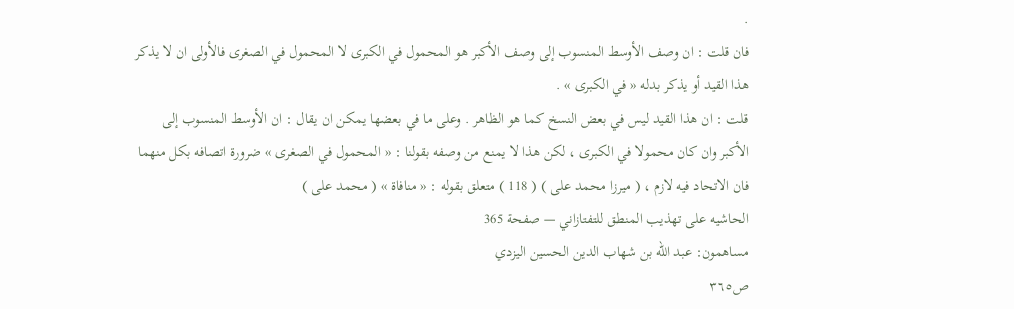.
فان قلت : ان وصف الأوسط المنسوب إلى وصف الأكبر هو المحمول في الكبرى لا المحمول في الصغرى فالأولى ان لا يذكر هذا القيد أو يذكر بدله « في الكبرى » .
قلت : ان هذا القيد ليس في بعض النسخ كما هو الظاهر . وعلى ما في بعضها يمكن ان يقال : ان الأوسط المنسوب إلى الأكبر وان كان محمولا في الكبرى ، لكن هذا لا يمنع من وصفه بقولنا : « المحمول في الصغرى » ضرورة اتصافه بكل منهما فان الاتحاد فيه لازم ، ( ميرزا محمد على ) ( 118 ) متعلق بقوله : « منافاة » ( محمد على )
الحاشيه على تهذيب المنطق للتفتازاني — صفحة 365
مساهمون: عبد الله بن شهاب الدين الحسين اليزدي
ص٣٦٥